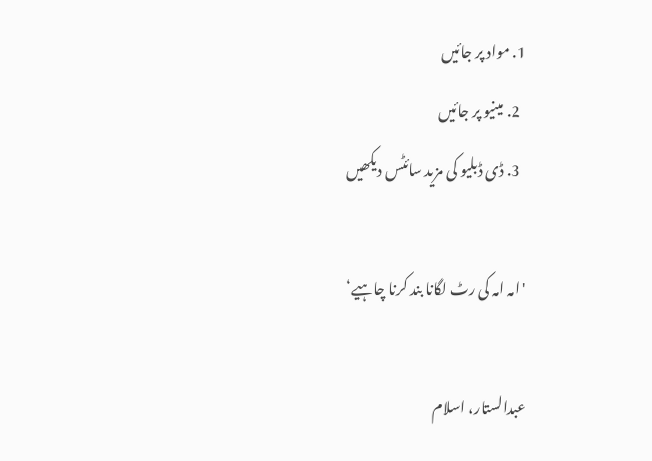1. مواد پر جائیں
  2. مینیو پر جائیں
  3. ڈی ڈبلیو کی مزید سائٹس دیکھیں

'امہ امہ کی رٹ لگانا بند کرنا چاہیے‘

عبدالستار، اسلام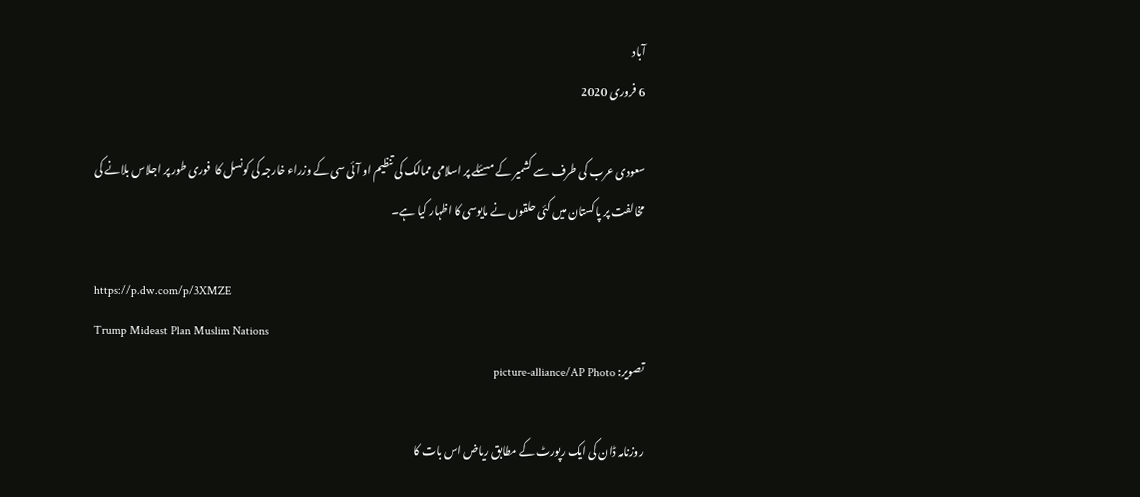آباد
6 فروری 2020

سعودی عرب کی طرف سے کشمیر کے مسئلے پر اسلامی ممالک کی تنظیم او آئی سی کے وزراء خارجہ کی کونسل کا  فوری طور پر اجلاس بلانے کی مخالفت پر پاکستان میں کئی حلقوں نے مایوسی کا اظہار کیا ہے۔

https://p.dw.com/p/3XMZE
Trump Mideast Plan Muslim Nations
تصویر: picture-alliance/AP Photo

روزنامہ ڈان کی ایک رپورٹ کے مطابق ریاض اس بات کا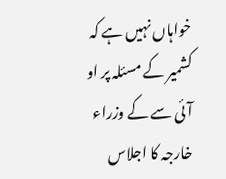خواہاں نہیں ہے کہ کشمیر کے مسئلہ پر او آئی سے کے وزراء خارجہ کا اجلاس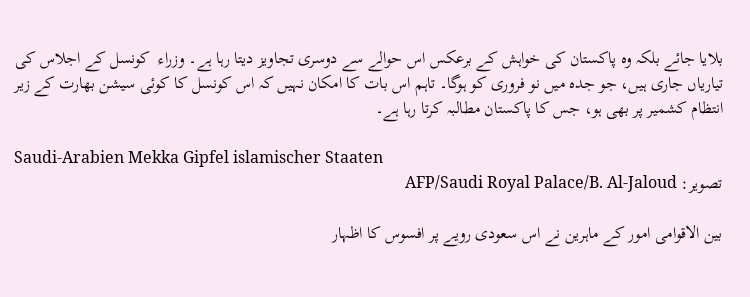بلایا جائے بلکہ وہ پاکستان کی خواہش کے برعکس اس حوالے سے دوسری تجاویز دیتا رہا ہے۔ وزراء  کونسل کے اجلاس کی تیاریاں جاری ہیں، جو جدہ میں نو فروری کو ہوگا۔ تاہم اس بات کا امکان نہیں کہ اس کونسل کا کوئی سیشن بھارت کے زیر انتظام کشمیر پر بھی ہو، جس کا پاکستان مطالبہ کرتا رہا ہے۔

Saudi-Arabien Mekka Gipfel islamischer Staaten
تصویر: AFP/Saudi Royal Palace/B. Al-Jaloud

بین الاقوامی امور کے ماہرین نے اس سعودی رویے پر افسوس کا اظہار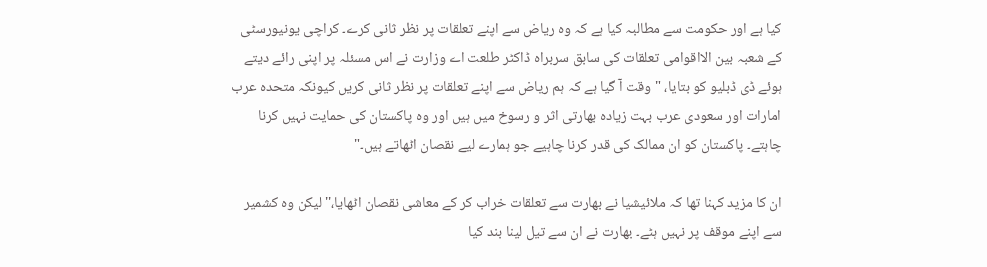کیا ہے اور حکومت سے مطالبہ کیا ہے کہ وہ ریاض سے اپنے تعلقات پر نظر ثانی کرے۔ کراچی یونیورسٹی کے شعبہ بین الااقوامی تعلقات کی سابق سربراہ ڈاکٹر طلعت اے وزارت نے اس مسئلہ پر اپنی رائے دیتے ہوئے ڈی ڈبلیو کو بتایا، "وقت آ گیا ہے کہ ہم ریاض سے اپنے تعلقات پر نظر ثانی کریں کیونکہ متحدہ عرب امارات اور سعودی عرب بہت زیادہ بھارتی اثر و رسوخ میں ہیں اور وہ پاکستان کی حمایت نہیں کرنا چاہتے۔ پاکستان کو ان ممالک کی قدر کرنا چاہیے جو ہمارے لیے نقصان اٹھاتے ہیں۔"

ان کا مزید کہنا تھا کہ ملائیشیا نے بھارت سے تعلقات خراب کر کے معاشی نقصان اٹھایا،''لیکن وہ کشمیر سے اپنے موقف پر نہیں ہٹے۔ بھارت نے ان سے تیل لینا بند کیا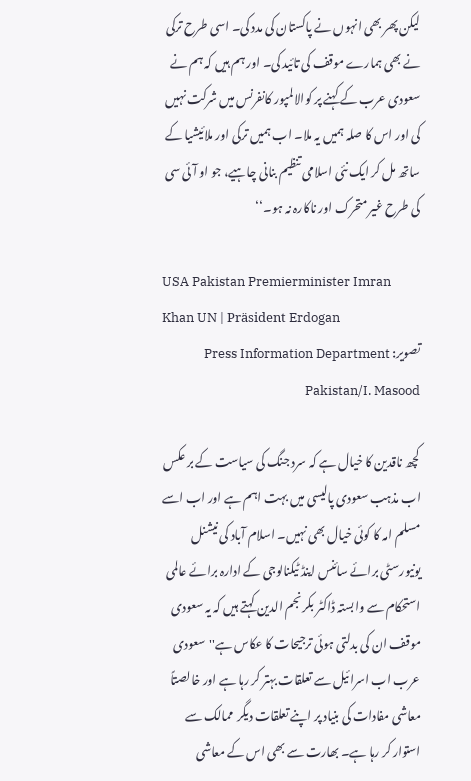لیکن پھر بھی انہوں نے پاکستان کی مدد کی۔ اسی طرح ترکی نے بھی ہمارے موقف کی تائید کی۔ اور ہم ہیں کہ ہم نے سعودی عرب کے کہنے پر کوالالمپور کانفرنس میں شرکت نہیں کی اور اس کا صلہ ہمیں یہ ملا۔ اب ہمیں ترکی اور ملائیشیا کے ساتھ مل کر ایک نئی اسلامی تنظیم بنانی چاہیے، جو او آئی سی کی طرح غیر متحرک اور ناکارہ نہ ہو۔‘‘

USA Pakistan Premierminister Imran Khan UN | Präsident Erdogan
تصویر: Press Information Department Pakistan/I. Masood

کچھ ناقدین کا خیال ہے کہ سرد جنگ کی سیاست کے بر عکس اب مذہب سعودی پالیسی میں بہت اہم ہے اور اب اسے مسلم امہ کا کوئی خیال بھی نہیں۔ اسلام آباد کی نیشنل یونیورسٹی برائے سائنس اینڈ ٹیکنالوجی کے ادارہ برائے عالمی استحکام سے وابستہ ڈاکٹر بکر نجم الدین کہتے ہیں کہ یہ سعودی موقف ان کی بدلتی ہوئی ترجیحات کا عکاس ہے''سعودی عرب اب اسرائیل سے تعلقات بہتر کر رہا ہے اور خالصتاً معاشی مفادات کی بنیاد پر اپنے تعلقات دیگر  ممالک سے استوار کر رہا ہے۔ بھارت سے بھی اس کے معاشی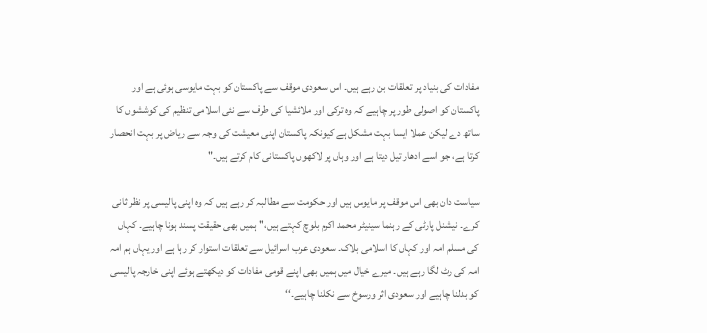مفادات کی بنیاد پر تعلقات بن رہے ہیں۔ اس سعودی موقف سے پاکستان کو بہت مایوسی ہوئی ہے اور پاکستان کو اصولی طور پر چاہیے کہ وہ ترکی اور ملائشیا کی طرف سے نئی اسلامی تنظیم کی کوششوں کا ساتھ دے لیکن عملا ایسا بہت مشکل ہے کیونکہ پاکستان اپنی معیشت کی وجہ سے ریاض پر بہت انحصار کرتا ہے، جو اسے ادھار تیل دیتا ہے اور وہاں پر لاکھوں پاکستانی کام کرتے ہیں۔"

سیاست دان بھی اس موقف پر مایوس ہیں اور حکومت سے مطالبہ کر رہے ہیں کہ وہ اپنی پالیسی پر نظر ثانی کرے۔ نیشنل پارٹی کے رہنما سینیٹر محمد اکرم بلوچ کہتے ہیں،'' ہمیں بھی حقیقت پسند ہونا چاہیے۔ کہاں کی مسلم امہ اور کہاں کا اسلامی بلاک۔ سعودی عرب اسرائیل سے تعلقات استوار کر رہا ہے اور یہاں ہم امہ امہ کی رٹ لگا رہے ہیں۔ میرے خیال میں ہمیں بھی اپنے قومی مفادات کو دیکھتے ہوئے اپنی خارجہ پالیسی کو بدلنا چاہیے اور سعودی اثر ورسوخ سے نکلنا چاہیے۔‘‘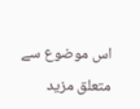اس موضوع سے متعلق مزید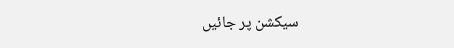سیکشن پر جائیں